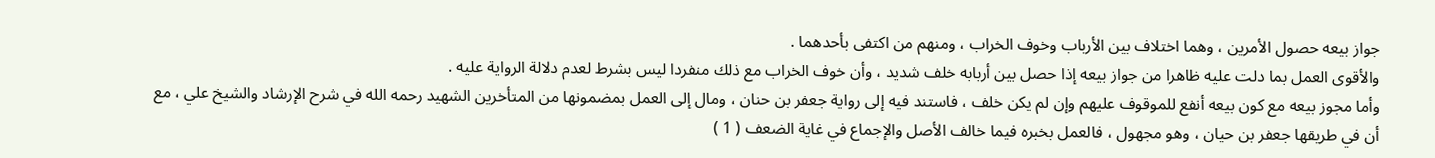جواز بيعه حصول الأمرين ، وهما اختلاف بين الأرباب وخوف الخراب ، ومنهم من اكتفى بأحدهما .
والأقوى العمل بما دلت عليه ظاهرا من جواز بيعه إذا حصل بين أربابه خلف شديد ، وأن خوف الخراب مع ذلك منفردا ليس بشرط لعدم دلالة الرواية عليه .
وأما مجوز بيعه مع كون بيعه أنفع للموقوف عليهم وإن لم يكن خلف ، فاستند فيه إلى رواية جعفر بن حنان ، ومال إلى العمل بمضمونها من المتأخرين الشهيد رحمه الله في شرح الإرشاد والشيخ علي ، مع أن في طريقها جعفر بن حيان ، وهو مجهول ، فالعمل بخبره فيما خالف الأصل والإجماع في غاية الضعف ( 1 )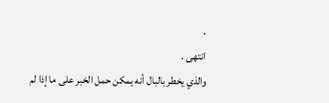.
انتهى .
والذي يخطر بالبال أنه يمكن حمل الخبر على ما إذا لم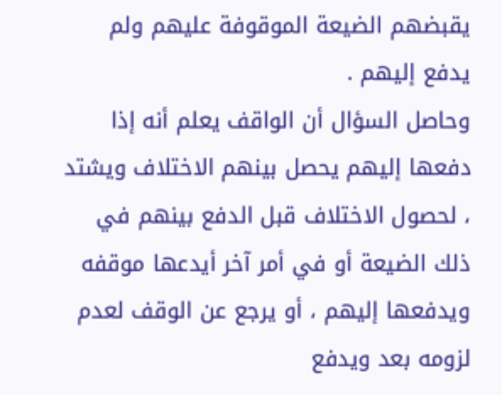يقبضهم الضيعة الموقوفة عليهم ولم يدفع إليهم .
وحاصل السؤال أن الواقف يعلم أنه إذا دفعها إليهم يحصل بينهم الاختلاف ويشتد ، لحصول الاختلاف قبل الدفع بينهم في ذلك الضيعة أو في أمر آخر أيدعها موقفه ويدفعها إليهم ، أو يرجع عن الوقف لعدم لزومه بعد ويدفع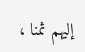إليهم ثمنا ،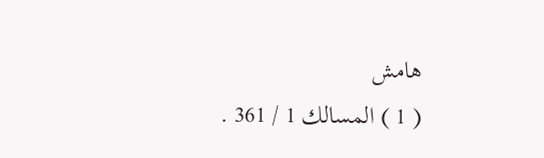هامش
( 1 ) المسالك 1 / 361 .